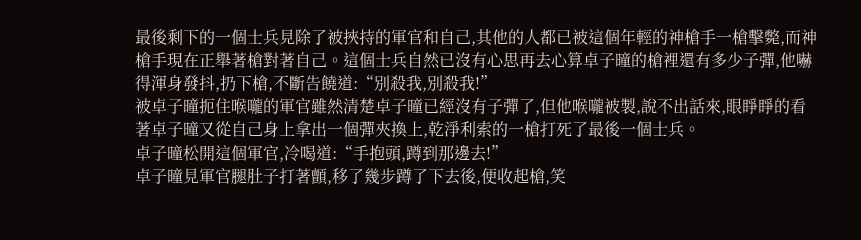最後剩下的一個士兵見除了被挾持的軍官和自己,其他的人都已被這個年輕的神槍手一槍擊斃,而神槍手現在正舉著槍對著自己。這個士兵自然已沒有心思再去心算卓子曈的槍裡還有多少子彈,他嚇得渾身發抖,扔下槍,不斷告饒道:“別殺我,別殺我!”
被卓子曈扼住喉嚨的軍官雖然清楚卓子曈已經沒有子彈了,但他喉嚨被製,說不出話來,眼睜睜的看著卓子曈又從自己身上拿出一個彈夾換上,乾淨利索的一槍打死了最後一個士兵。
卓子曈松開這個軍官,冷喝道:“手抱頭,蹲到那邊去!”
卓子曈見軍官腿肚子打著顫,移了幾步蹲了下去後,便收起槍,笑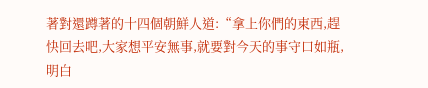著對還蹲著的十四個朝鮮人道:“拿上你們的東西,趕快回去吧,大家想平安無事,就要對今天的事守口如瓶,明白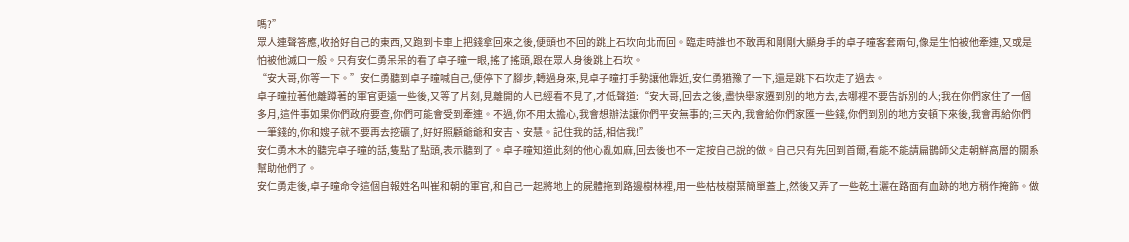嗎?”
眾人連聲答應,收拾好自己的東西,又跑到卡車上把錢拿回來之後,便頭也不回的跳上石坎向北而回。臨走時誰也不敢再和剛剛大顯身手的卓子曈客套兩句,像是生怕被他牽連,又或是怕被他滅口一般。只有安仁勇呆呆的看了卓子曈一眼,搖了搖頭,跟在眾人身後跳上石坎。
“安大哥,你等一下。”安仁勇聽到卓子曈喊自己,便停下了腳步,轉過身來,見卓子曈打手勢讓他靠近,安仁勇猶豫了一下,還是跳下石坎走了過去。
卓子曈拉著他離蹲著的軍官更遠一些後,又等了片刻,見離開的人已經看不見了,才低聲道:“安大哥,回去之後,盡快舉家遷到別的地方去,去哪裡不要告訴別的人;我在你們家住了一個多月,這件事如果你們政府要查,你們可能會受到牽連。不過,你不用太擔心,我會想辦法讓你們平安無事的;三天內,我會給你們家匯一些錢,你們到別的地方安頓下來後,我會再給你們一筆錢的,你和嫂子就不要再去挖礦了,好好照顧爺爺和安吉、安慧。記住我的話,相信我!”
安仁勇木木的聽完卓子曈的話,隻點了點頭,表示聽到了。卓子曈知道此刻的他心亂如麻,回去後也不一定按自己說的做。自己只有先回到首爾,看能不能請扁鵲師父走朝鮮高層的關系幫助他們了。
安仁勇走後,卓子曈命令這個自報姓名叫崔和朝的軍官,和自己一起將地上的屍體拖到路邊樹林裡,用一些枯枝樹葉簡單蓋上,然後又弄了一些乾土灑在路面有血跡的地方稍作掩飾。做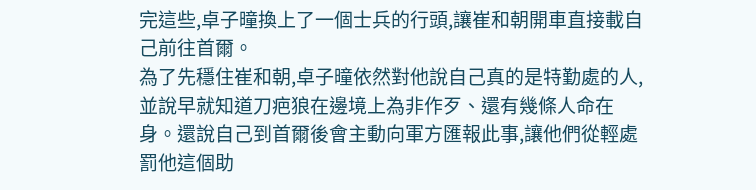完這些,卓子曈換上了一個士兵的行頭,讓崔和朝開車直接載自己前往首爾。
為了先穩住崔和朝,卓子曈依然對他說自己真的是特勤處的人,並說早就知道刀疤狼在邊境上為非作歹、還有幾條人命在身。還說自己到首爾後會主動向軍方匯報此事,讓他們從輕處罰他這個助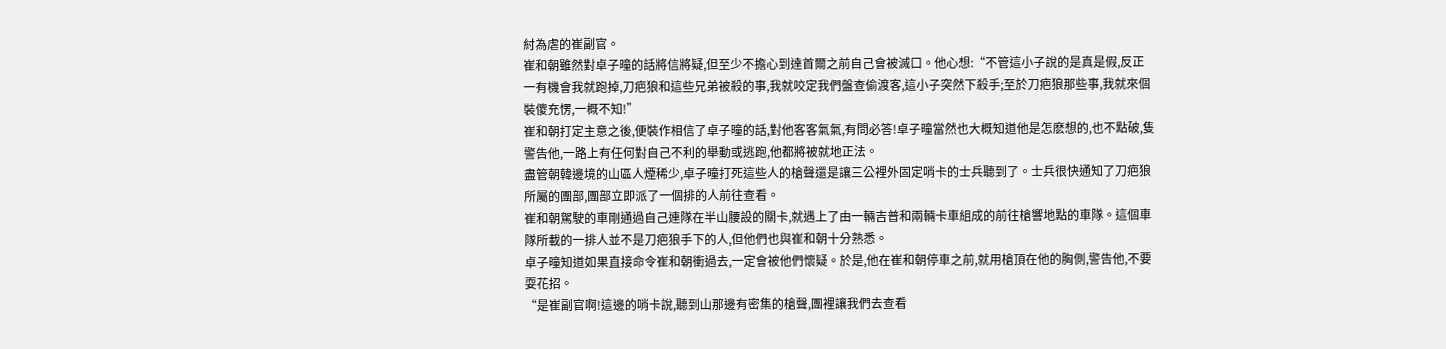紂為虐的崔副官。
崔和朝雖然對卓子曈的話將信將疑,但至少不擔心到達首爾之前自己會被滅口。他心想:“不管這小子說的是真是假,反正一有機會我就跑掉,刀疤狼和這些兄弟被殺的事,我就咬定我們盤查偷渡客,這小子突然下殺手;至於刀疤狼那些事,我就來個裝傻充愣,一概不知!”
崔和朝打定主意之後,便裝作相信了卓子曈的話,對他客客氣氣,有問必答!卓子曈當然也大概知道他是怎麽想的,也不點破,隻警告他,一路上有任何對自己不利的舉動或逃跑,他都將被就地正法。
盡管朝韓邊境的山區人煙稀少,卓子曈打死這些人的槍聲還是讓三公裡外固定哨卡的士兵聽到了。士兵很快通知了刀疤狼所屬的團部,團部立即派了一個排的人前往查看。
崔和朝駕駛的車剛通過自己連隊在半山腰設的關卡,就遇上了由一輛吉普和兩輛卡車組成的前往槍響地點的車隊。這個車隊所載的一排人並不是刀疤狼手下的人,但他們也與崔和朝十分熟悉。
卓子曈知道如果直接命令崔和朝衝過去,一定會被他們懷疑。於是,他在崔和朝停車之前,就用槍頂在他的胸側,警告他,不要耍花招。
“是崔副官啊!這邊的哨卡說,聽到山那邊有密集的槍聲,團裡讓我們去查看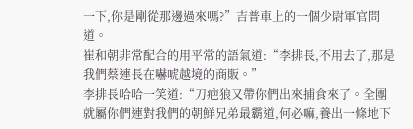一下,你是剛從那邊過來嗎?”吉普車上的一個少尉軍官問道。
崔和朝非常配合的用平常的語氣道:“李排長,不用去了,那是我們蔡連長在嚇唬越境的商販。”
李排長哈哈一笑道:“刀疤狼又帶你們出來捕食來了。全團就屬你們連對我們的朝鮮兄弟最霸道,何必嘛,養出一條地下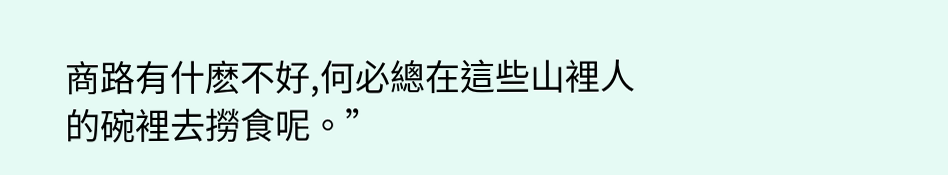商路有什麽不好,何必總在這些山裡人的碗裡去撈食呢。”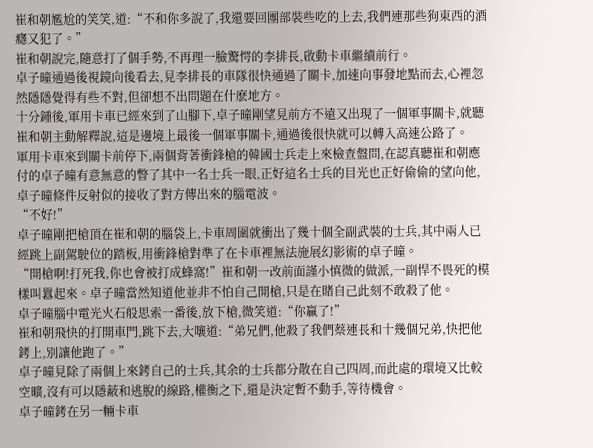崔和朝尷尬的笑笑,道:“不和你多說了,我還要回團部裝些吃的上去,我們連那些狗東西的酒癮又犯了。”
崔和朝說完,隨意打了個手勢,不再理一臉驚愕的李排長,啟動卡車繼續前行。
卓子曈通過後視鏡向後看去,見李排長的車隊很快通過了關卡,加速向事發地點而去,心裡忽然隱隱覺得有些不對,但卻想不出問題在什麽地方。
十分鍾後,軍用卡車已經來到了山腳下,卓子曈剛望見前方不遠又出現了一個軍事關卡,就聽崔和朝主動解釋說,這是邊境上最後一個軍事關卡,通過後很快就可以轉入高速公路了。
軍用卡車來到關卡前停下,兩個背著衝鋒槍的韓國士兵走上來檢查盤問,在認真聽崔和朝應付的卓子曈有意無意的瞥了其中一名士兵一眼,正好這名士兵的目光也正好偷偷的望向他,卓子曈條件反射似的接收了對方傳出來的腦電波。
“不好!”
卓子曈剛把槍頂在崔和朝的腦袋上,卡車周圍就衝出了幾十個全副武裝的士兵,其中兩人已經跳上副駕駛位的踏板,用衝鋒槍對準了在卡車裡無法施展幻影術的卓子曈。
“開槍啊!打死我,你也會被打成蜂窩!”崔和朝一改前面謹小慎微的做派,一副悍不畏死的模樣叫囂起來。卓子曈當然知道他並非不怕自己開槍,只是在賭自己此刻不敢殺了他。
卓子曈腦中電光火石般思索一番後,放下槍,微笑道:“你贏了!”
崔和朝飛快的打開車門,跳下去,大嚷道:“弟兄們,他殺了我們蔡連長和十幾個兄弟,快把他銬上,別讓他跑了。”
卓子曈見除了兩個上來銬自己的士兵,其余的士兵都分散在自己四周,而此處的環境又比較空曠,沒有可以隱蔽和逃脫的線路,權衡之下,還是決定暫不動手,等待機會。
卓子曈銬在另一輛卡車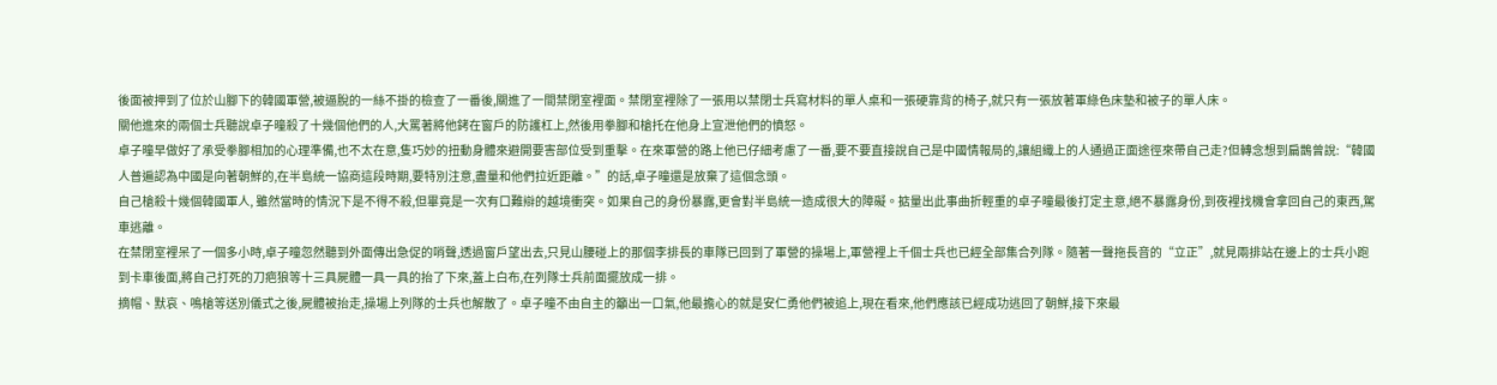後面被押到了位於山腳下的韓國軍營,被逼脫的一絲不掛的檢查了一番後,關進了一間禁閉室裡面。禁閉室裡除了一張用以禁閉士兵寫材料的單人桌和一張硬靠背的椅子,就只有一張放著軍綠色床墊和被子的單人床。
關他進來的兩個士兵聽說卓子曈殺了十幾個他們的人,大罵著將他銬在窗戶的防護杠上,然後用拳腳和槍托在他身上宣泄他們的憤怒。
卓子曈早做好了承受拳腳相加的心理準備,也不太在意,隻巧妙的扭動身體來避開要害部位受到重擊。在來軍營的路上他已仔細考慮了一番,要不要直接說自己是中國情報局的,讓組織上的人通過正面途徑來帶自己走?但轉念想到扁鵲曾說:“韓國人普遍認為中國是向著朝鮮的,在半島統一協商這段時期,要特別注意,盡量和他們拉近距離。”的話,卓子曈還是放棄了這個念頭。
自己槍殺十幾個韓國軍人, 雖然當時的情況下是不得不殺,但畢竟是一次有口難辯的越境衝突。如果自己的身份暴露,更會對半島統一造成很大的障礙。掂量出此事曲折輕重的卓子曈最後打定主意,絕不暴露身份,到夜裡找機會拿回自己的東西,駕車逃離。
在禁閉室裡呆了一個多小時,卓子曈忽然聽到外面傳出急促的哨聲,透過窗戶望出去,只見山腰碰上的那個李排長的車隊已回到了軍營的操場上,軍營裡上千個士兵也已經全部集合列隊。隨著一聲拖長音的“立正”,就見兩排站在邊上的士兵小跑到卡車後面,將自己打死的刀疤狼等十三具屍體一具一具的抬了下來,蓋上白布,在列隊士兵前面擺放成一排。
摘帽、默哀、鳴槍等送別儀式之後,屍體被抬走,操場上列隊的士兵也解散了。卓子曈不由自主的籲出一口氣,他最擔心的就是安仁勇他們被追上,現在看來,他們應該已經成功逃回了朝鮮,接下來最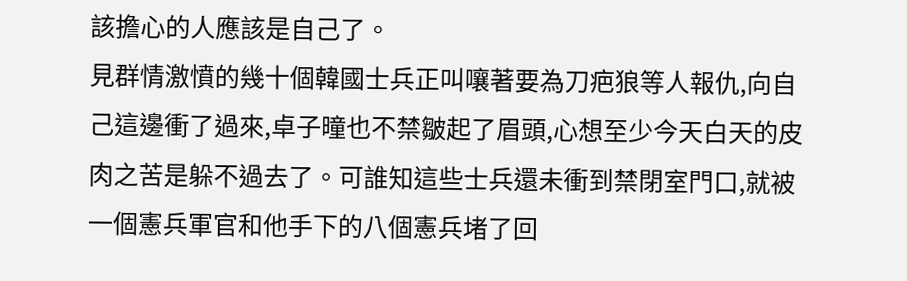該擔心的人應該是自己了。
見群情激憤的幾十個韓國士兵正叫嚷著要為刀疤狼等人報仇,向自己這邊衝了過來,卓子曈也不禁皺起了眉頭,心想至少今天白天的皮肉之苦是躲不過去了。可誰知這些士兵還未衝到禁閉室門口,就被一個憲兵軍官和他手下的八個憲兵堵了回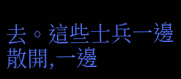去。這些士兵一邊散開,一邊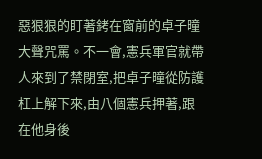惡狠狠的盯著銬在窗前的卓子曈大聲咒罵。不一會,憲兵軍官就帶人來到了禁閉室,把卓子曈從防護杠上解下來,由八個憲兵押著,跟在他身後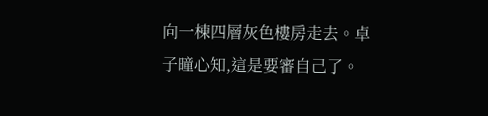向一棟四層灰色樓房走去。卓子曈心知,這是要審自己了。